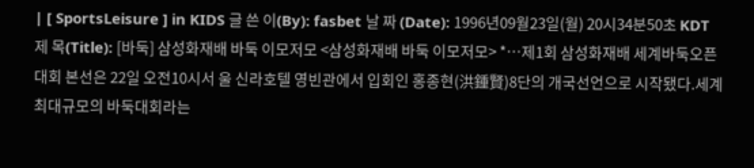| [ SportsLeisure ] in KIDS 글 쓴 이(By): fasbet 날 짜 (Date): 1996년09월23일(월) 20시34분50초 KDT 제 목(Title): [바둑] 삼성화재배 바둑 이모저모 <삼성화재배 바둑 이모저모> *…제1회 삼성화재배 세계바둑오픈대회 본선은 22일 오전10시서 울 신라호텔 영빈관에서 입회인 홍종현(洪鍾賢)8단의 개국선언으로 시작됐다.세계 최대규모의 바둑대회라는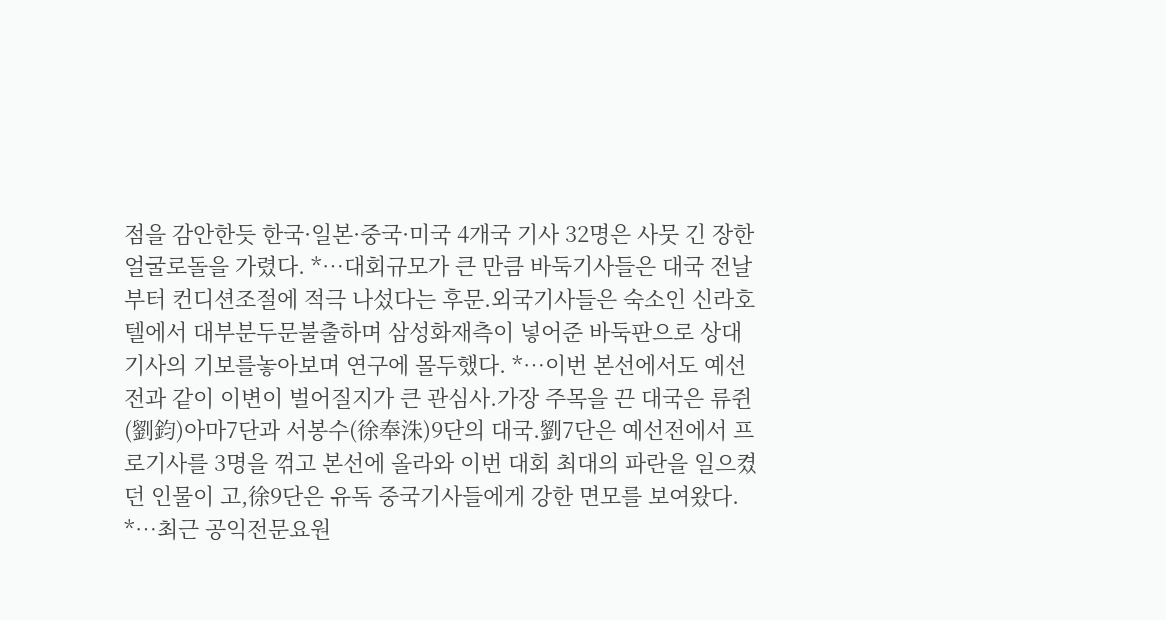점을 감안한듯 한국·일본·중국·미국 4개국 기사 32명은 사뭇 긴 장한 얼굴로돌을 가렸다. *…대회규모가 큰 만큼 바둑기사들은 대국 전날부터 컨디션조절에 적극 나섰다는 후문.외국기사들은 숙소인 신라호텔에서 대부분두문불출하며 삼성화재측이 넣어준 바둑판으로 상대 기사의 기보를놓아보며 연구에 몰두했다. *…이번 본선에서도 예선전과 같이 이변이 벌어질지가 큰 관심사.가장 주목을 끈 대국은 류쥔(劉鈞)아마7단과 서봉수(徐奉洙)9단의 대국.劉7단은 예선전에서 프로기사를 3명을 꺾고 본선에 올라와 이번 대회 최대의 파란을 일으켰던 인물이 고,徐9단은 유독 중국기사들에게 강한 면모를 보여왔다. *…최근 공익전문요원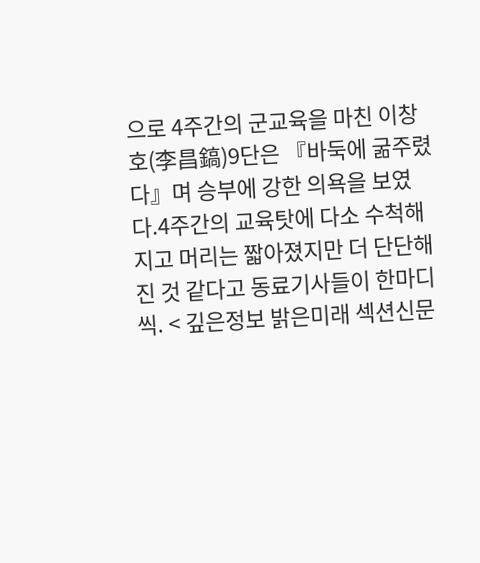으로 4주간의 군교육을 마친 이창호(李昌鎬)9단은 『바둑에 굶주렸다』며 승부에 강한 의욕을 보였다.4주간의 교육탓에 다소 수척해지고 머리는 짧아졌지만 더 단단해진 것 같다고 동료기사들이 한마디씩. < 깊은정보 밝은미래 섹션신문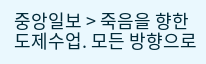중앙일보 > 죽음을 향한 도제수업. 모든 방향으로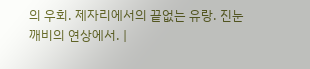의 우회. 제자리에서의 끝없는 유랑. 진눈깨비의 연상에서. |